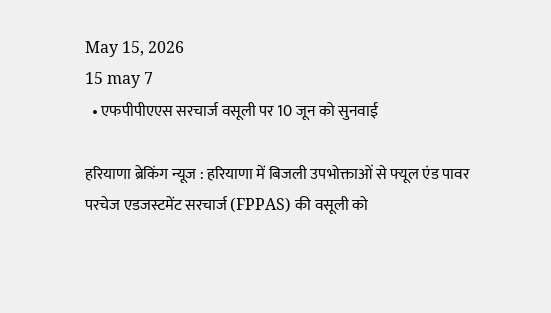May 15, 2026
15 may 7
  • एफपीपीएएस सरचार्ज वसूली पर 10 जून को सुनवाई

हरियाणा ब्रेकिंग न्यूज : हरियाणा में बिजली उपभोक्ताओं से फ्यूल एंड पावर परचेज एडजस्टमेंट सरचार्ज (FPPAS) की वसूली को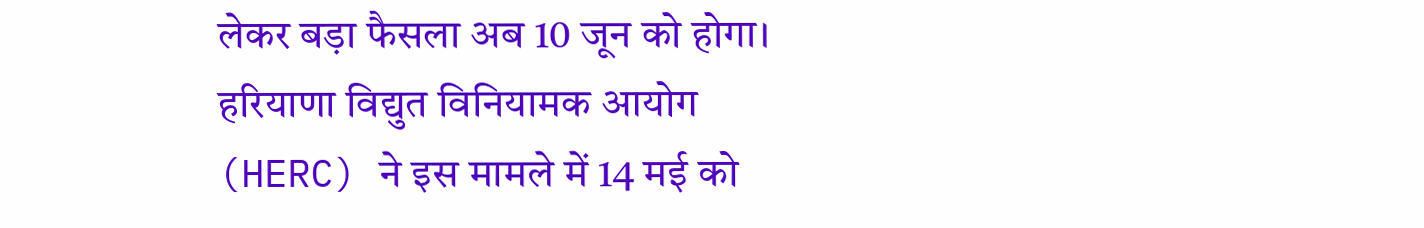लेकर बड़ा फैसला अब 10 जून को होगा। हरियाणा विद्युत विनियामक आयोग (HERC) ने इस मामले में 14 मई को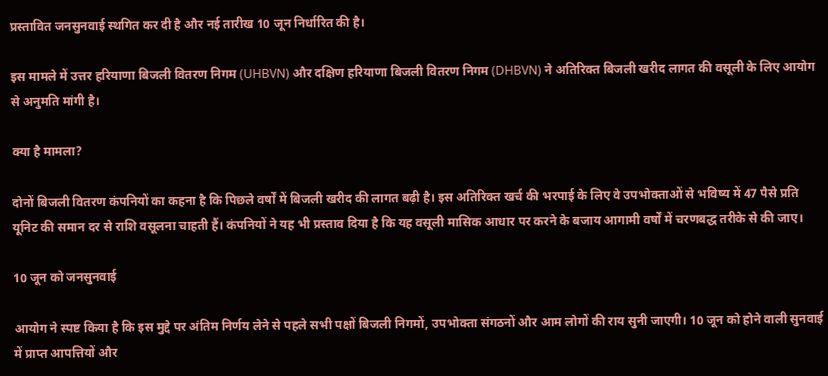प्रस्तावित जनसुनवाई स्थगित कर दी है और नई तारीख 10 जून निर्धारित की है।

इस मामले में उत्तर हरियाणा बिजली वितरण निगम (UHBVN) और दक्षिण हरियाणा बिजली वितरण निगम (DHBVN) ने अतिरिक्त बिजली खरीद लागत की वसूली के लिए आयोग से अनुमति मांगी है।

क्या है मामला?

दोनों बिजली वितरण कंपनियों का कहना है कि पिछले वर्षों में बिजली खरीद की लागत बढ़ी है। इस अतिरिक्त खर्च की भरपाई के लिए वे उपभोक्ताओं से भविष्य में 47 पैसे प्रति यूनिट की समान दर से राशि वसूलना चाहती हैं। कंपनियों ने यह भी प्रस्ताव दिया है कि यह वसूली मासिक आधार पर करने के बजाय आगामी वर्षों में चरणबद्ध तरीके से की जाए।

10 जून को जनसुनवाई

आयोग ने स्पष्ट किया है कि इस मुद्दे पर अंतिम निर्णय लेने से पहले सभी पक्षों बिजली निगमों, उपभोक्ता संगठनों और आम लोगों की राय सुनी जाएगी। 10 जून को होने वाली सुनवाई में प्राप्त आपत्तियों और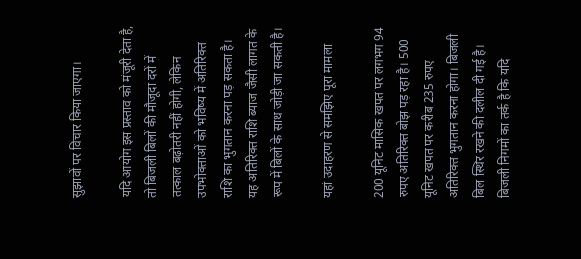सुझावों पर विचार किया जाएगा।

यदि आयोग इस प्रस्ताव को मंजूरी देता है, तो बिजली बिलों की मौजूदा दरों में तत्काल बढ़ोतरी नहीं होगी, लेकिन उपभोक्ताओं को भविष्य में अतिरिक्त राशि का भुगतान करना पड़ सकता है। यह अतिरिक्त राशि ब्याज जैसी लागत के रूप में बिलों के साथ जोड़ी जा सकती है।

यहां उदाहरण से समझिए पूरा मामला

200 यूनिट मासिक खपत पर लगभग 94 रुपए अतिरिक्त बोझ पड़ रहा है। 500 यूनिट खपत पर करीब 235 रुपए अतिरिक्त भुगतान करना होगा। बिजली बिल स्थिर रखने की दलील दी गई है। बिजली निगमों का तर्क है कि यदि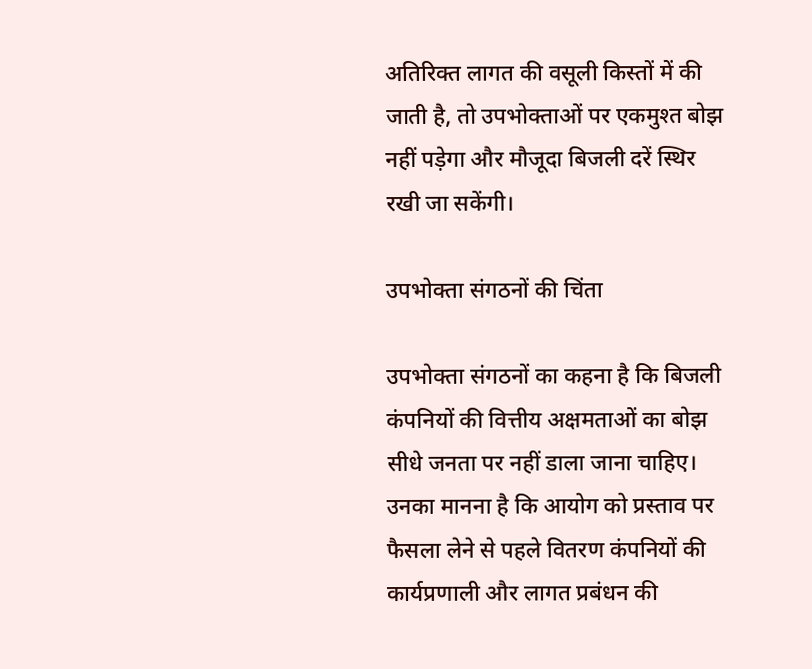अतिरिक्त लागत की वसूली किस्तों में की जाती है, तो उपभोक्ताओं पर एकमुश्त बोझ नहीं पड़ेगा और मौजूदा बिजली दरें स्थिर रखी जा सकेंगी।

उपभोक्ता संगठनों की चिंता

उपभोक्ता संगठनों का कहना है कि बिजली कंपनियों की वित्तीय अक्षमताओं का बोझ सीधे जनता पर नहीं डाला जाना चाहिए। उनका मानना है कि आयोग को प्रस्ताव पर फैसला लेने से पहले वितरण कंपनियों की कार्यप्रणाली और लागत प्रबंधन की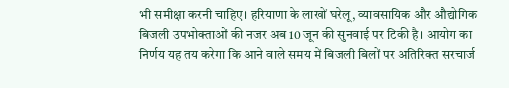भी समीक्षा करनी चाहिए। हरियाणा के लाखों घरेलू, व्यावसायिक और औद्योगिक बिजली उपभोक्ताओं की नजर अब 10 जून की सुनवाई पर टिकी है। आयोग का निर्णय यह तय करेगा कि आने वाले समय में बिजली बिलों पर अतिरिक्त सरचार्ज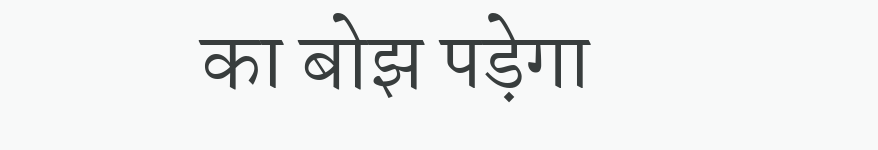का बोझ पड़ेगा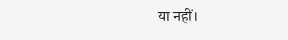या नहीं।